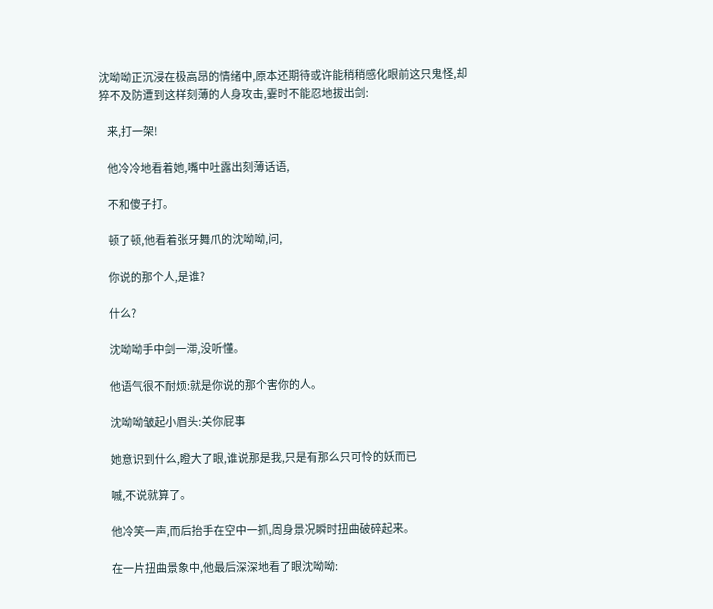沈呦呦正沉浸在极高昂的情绪中,原本还期待或许能稍稍感化眼前这只鬼怪,却猝不及防遭到这样刻薄的人身攻击,霎时不能忍地拔出剑:

    来,打一架!

    他冷冷地看着她,嘴中吐露出刻薄话语,

    不和傻子打。

    顿了顿,他看着张牙舞爪的沈呦呦,问,

    你说的那个人,是谁?

    什么?

    沈呦呦手中剑一滞,没听懂。

    他语气很不耐烦:就是你说的那个害你的人。

    沈呦呦皱起小眉头:关你屁事

    她意识到什么,瞪大了眼,谁说那是我,只是有那么只可怜的妖而已

    嘁,不说就算了。

    他冷笑一声,而后抬手在空中一抓,周身景况瞬时扭曲破碎起来。

    在一片扭曲景象中,他最后深深地看了眼沈呦呦: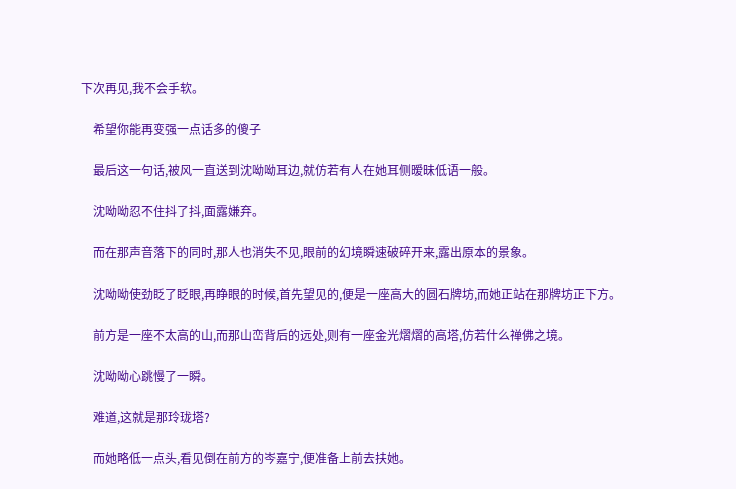下次再见,我不会手软。

    希望你能再变强一点话多的傻子

    最后这一句话,被风一直送到沈呦呦耳边,就仿若有人在她耳侧暧昧低语一般。

    沈呦呦忍不住抖了抖,面露嫌弃。

    而在那声音落下的同时,那人也消失不见,眼前的幻境瞬速破碎开来,露出原本的景象。

    沈呦呦使劲眨了眨眼,再睁眼的时候,首先望见的,便是一座高大的圆石牌坊,而她正站在那牌坊正下方。

    前方是一座不太高的山,而那山峦背后的远处,则有一座金光熠熠的高塔,仿若什么禅佛之境。

    沈呦呦心跳慢了一瞬。

    难道,这就是那玲珑塔?

    而她略低一点头,看见倒在前方的岑嘉宁,便准备上前去扶她。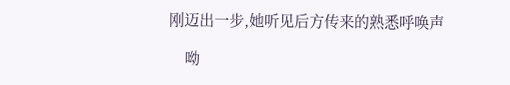刚迈出一步,她听见后方传来的熟悉呼唤声

    呦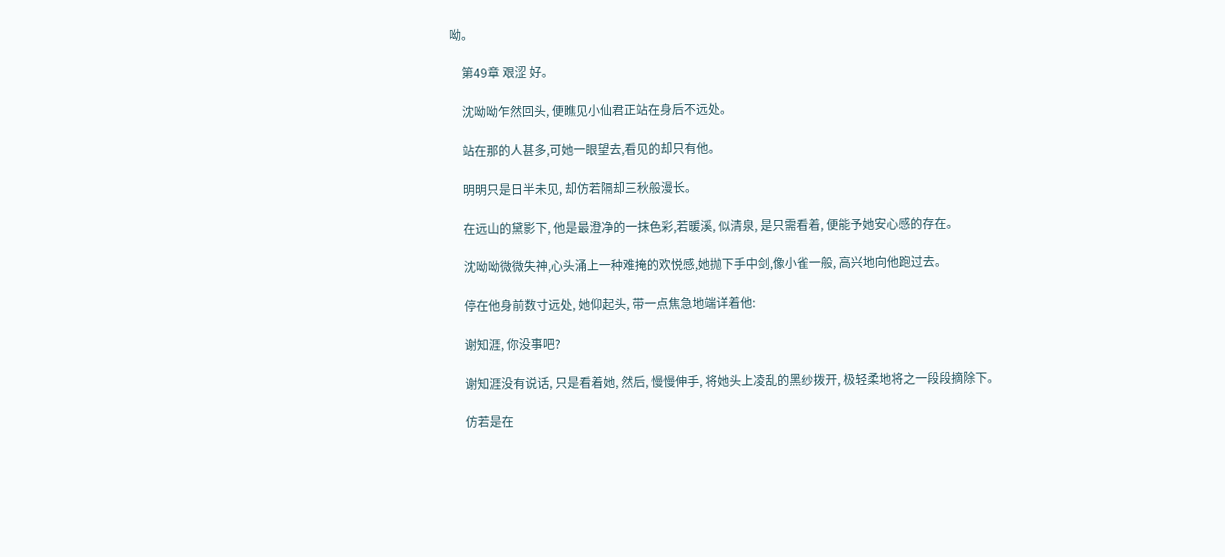呦。

    第49章 艰涩 好。

    沈呦呦乍然回头, 便瞧见小仙君正站在身后不远处。

    站在那的人甚多,可她一眼望去,看见的却只有他。

    明明只是日半未见, 却仿若隔却三秋般漫长。

    在远山的黛影下, 他是最澄净的一抹色彩,若暖溪, 似清泉, 是只需看着, 便能予她安心感的存在。

    沈呦呦微微失神,心头涌上一种难掩的欢悦感,她抛下手中剑,像小雀一般, 高兴地向他跑过去。

    停在他身前数寸远处, 她仰起头, 带一点焦急地端详着他:

    谢知涯, 你没事吧?

    谢知涯没有说话, 只是看着她, 然后, 慢慢伸手, 将她头上凌乱的黑纱拨开, 极轻柔地将之一段段摘除下。

    仿若是在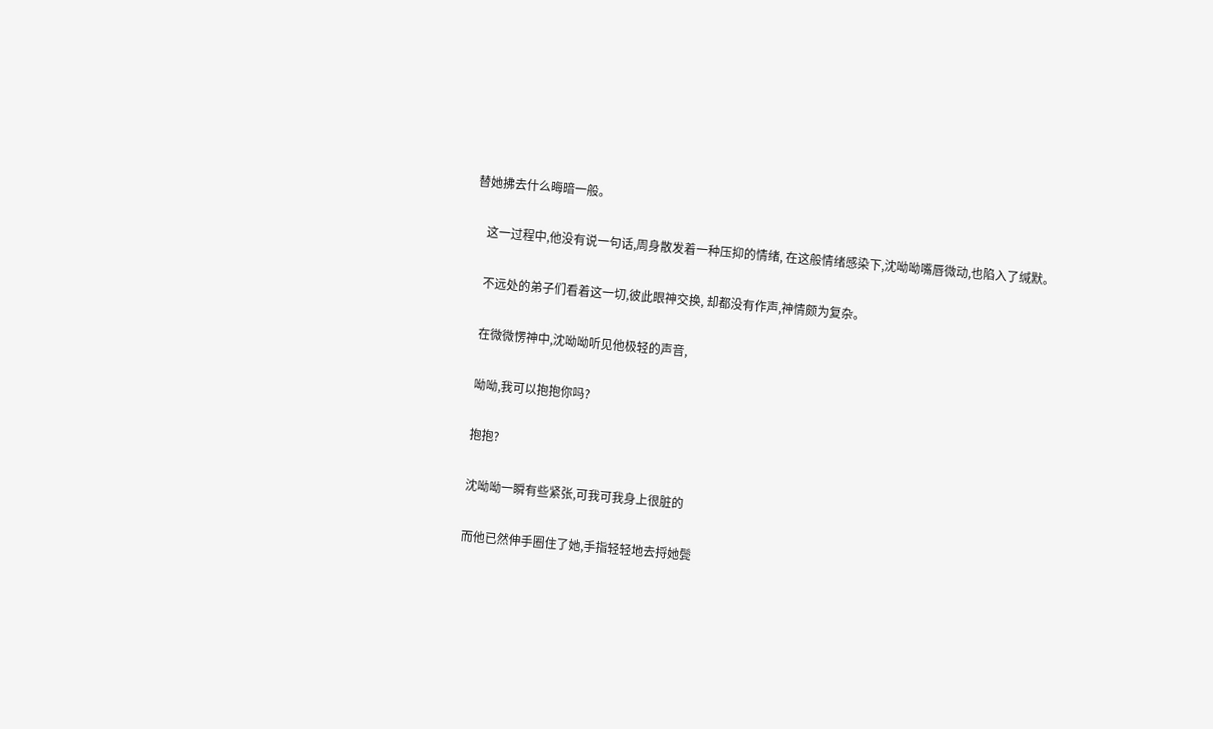替她拂去什么晦暗一般。

    这一过程中,他没有说一句话,周身散发着一种压抑的情绪, 在这般情绪感染下,沈呦呦嘴唇微动,也陷入了缄默。

    不远处的弟子们看着这一切,彼此眼神交换, 却都没有作声,神情颇为复杂。

    在微微愣神中,沈呦呦听见他极轻的声音,

    呦呦,我可以抱抱你吗?

    抱抱?

    沈呦呦一瞬有些紧张,可我可我身上很脏的

    而他已然伸手圈住了她,手指轻轻地去捋她鬓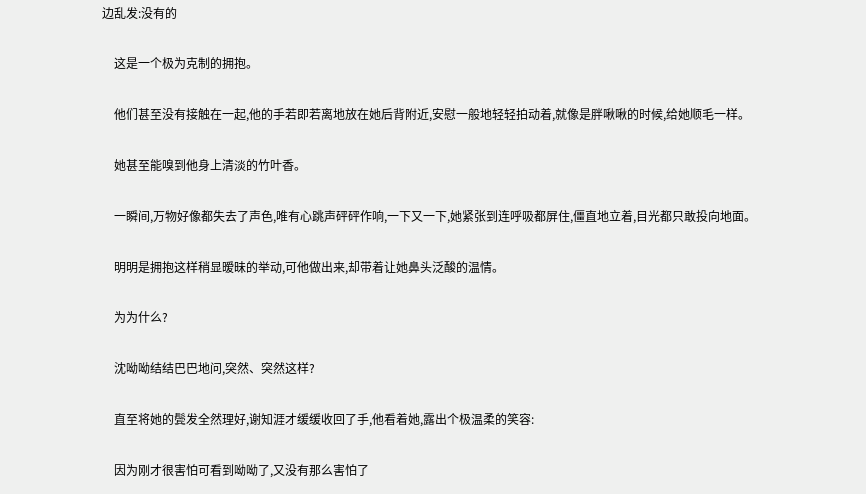边乱发:没有的

    这是一个极为克制的拥抱。

    他们甚至没有接触在一起,他的手若即若离地放在她后背附近,安慰一般地轻轻拍动着,就像是胖啾啾的时候,给她顺毛一样。

    她甚至能嗅到他身上清淡的竹叶香。

    一瞬间,万物好像都失去了声色,唯有心跳声砰砰作响,一下又一下,她紧张到连呼吸都屏住,僵直地立着,目光都只敢投向地面。

    明明是拥抱这样稍显暧昧的举动,可他做出来,却带着让她鼻头泛酸的温情。

    为为什么?

    沈呦呦结结巴巴地问,突然、突然这样?

    直至将她的鬓发全然理好,谢知涯才缓缓收回了手,他看着她,露出个极温柔的笑容:

    因为刚才很害怕可看到呦呦了,又没有那么害怕了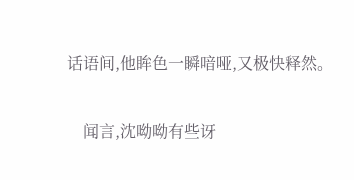话语间,他眸色一瞬喑哑,又极快释然。

    闻言,沈呦呦有些讶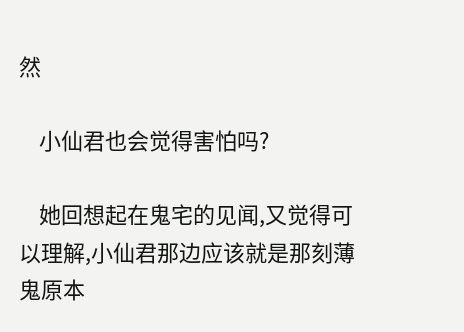然

    小仙君也会觉得害怕吗?

    她回想起在鬼宅的见闻,又觉得可以理解,小仙君那边应该就是那刻薄鬼原本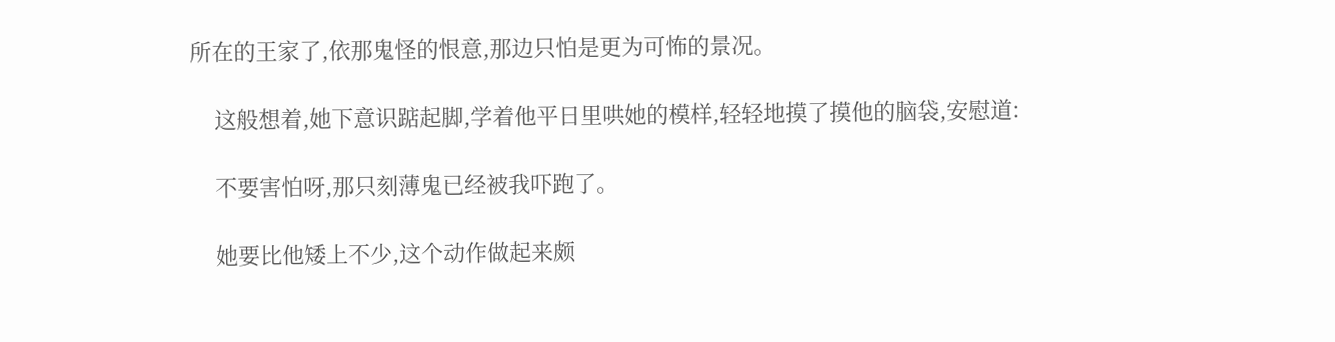所在的王家了,依那鬼怪的恨意,那边只怕是更为可怖的景况。

    这般想着,她下意识踮起脚,学着他平日里哄她的模样,轻轻地摸了摸他的脑袋,安慰道:

    不要害怕呀,那只刻薄鬼已经被我吓跑了。

    她要比他矮上不少,这个动作做起来颇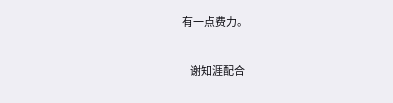有一点费力。

    谢知涯配合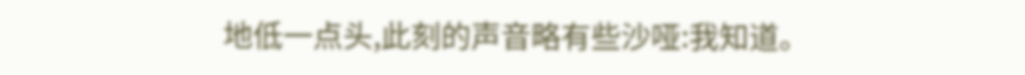地低一点头,此刻的声音略有些沙哑:我知道。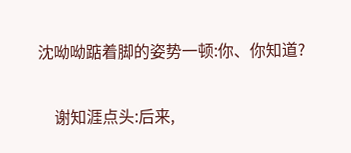沈呦呦踮着脚的姿势一顿:你、你知道?

    谢知涯点头:后来,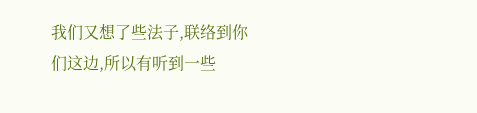我们又想了些法子,联络到你们这边,所以有听到一些